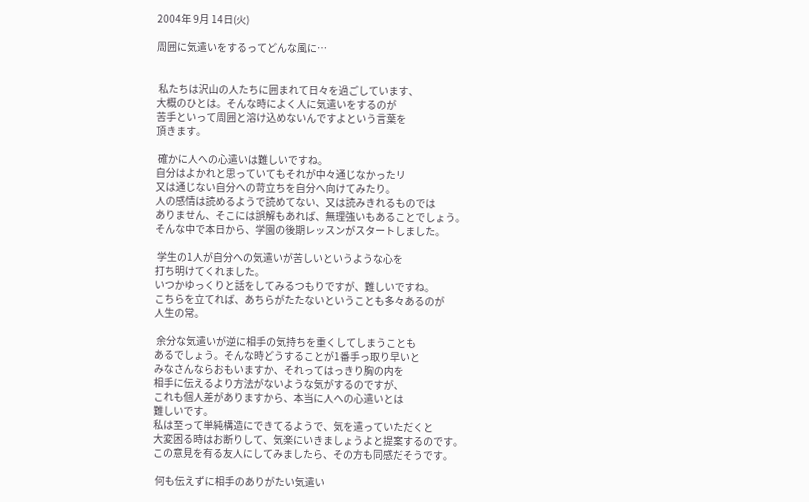2004年 9月 14日(火)

周囲に気遣いをするってどんな風に…


 私たちは沢山の人たちに囲まれて日々を過ごしています、
大概のひとは。そんな時によく人に気遣いをするのが
苦手といって周囲と溶け込めないんですよという言葉を
頂きます。

 確かに人への心遣いは難しいですね。
自分はよかれと思っていてもそれが中々通じなかったリ
又は通じない自分への苛立ちを自分へ向けてみたり。
人の感情は読めるようで読めてない、又は読みきれるものでは
ありません、そこには誤解もあれば、無理強いもあることでしょう。
そんな中で本日から、学園の後期レッスンがスタートしました。

 学生の1人が自分への気遣いが苦しいというような心を
打ち明けてくれました。
いつかゆっくりと話をしてみるつもりですが、難しいですね。
こちらを立てれば、あちらがたたないということも多々あるのが
人生の常。

 余分な気遣いが逆に相手の気持ちを重くしてしまうことも
あるでしょう。そんな時どうすることが1番手っ取り早いと
みなさんならおもいますか、それってはっきり胸の内を
相手に伝えるより方法がないような気がするのですが、
これも個人差がありますから、本当に人への心遣いとは
難しいです。
私は至って単純構造にできてるようで、気を遣っていただくと
大変困る時はお断りして、気楽にいきましょうよと提案するのです。
この意見を有る友人にしてみましたら、その方も同感だそうです。

 何も伝えずに相手のありがたい気遣い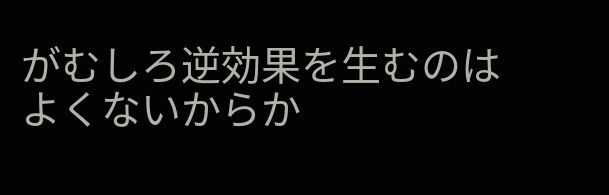がむしろ逆効果を生むのは
よくないからか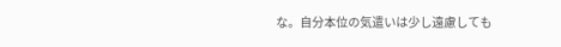な。自分本位の気遣いは少し遠慮しても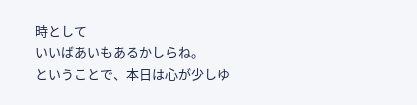時として
いいばあいもあるかしらね。
ということで、本日は心が少しゆ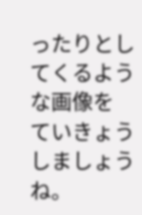ったりとしてくるような画像を
ていきょうしましょうね。